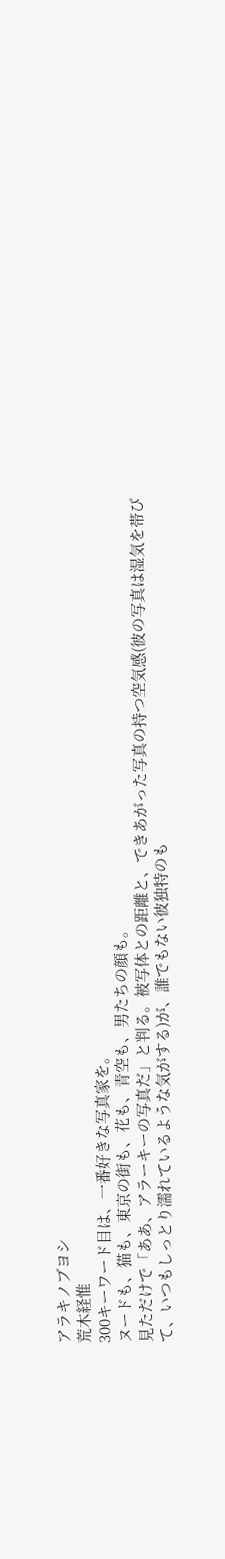アラキノブヨシ
荒木経惟
300キーワード目は、一番好きな写真家を。
ヌードも、猫も、東京の街も、花も、青空も、男たちの顔も。
見ただけで「ああ、アラーキーの写真だ」と判る。被写体との距離と、できあがった写真の持つ空気感(彼の写真は湿気を帯びて、いつもしっとり濡れているような気がする)が、誰でもない彼独特のも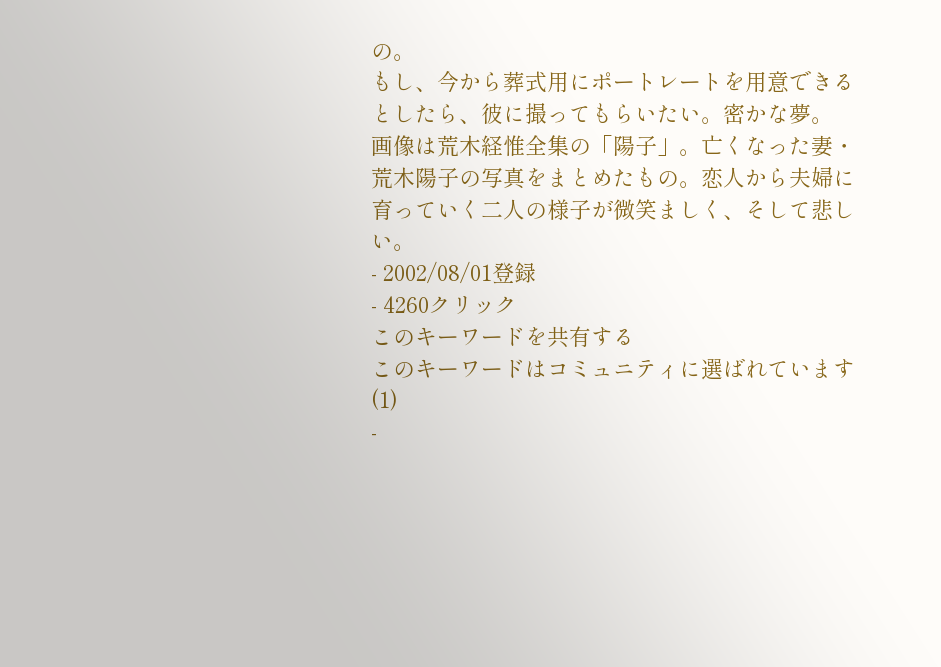の。
もし、今から葬式用にポートレートを用意できるとしたら、彼に撮ってもらいたい。密かな夢。
画像は荒木経惟全集の「陽子」。亡くなった妻・荒木陽子の写真をまとめたもの。恋人から夫婦に育っていく二人の様子が微笑ましく、そして悲しい。
- 2002/08/01登録
- 4260クリック
このキーワードを共有する
このキーワードはコミュニティに選ばれています(1)
-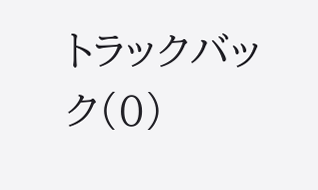トラックバック(0)